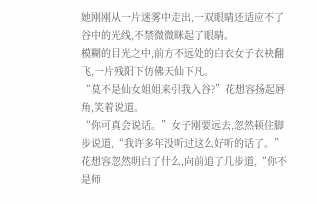她刚刚从一片迷雾中走出,一双眼睛还适应不了谷中的光线,不禁微微眯起了眼睛。
模糊的目光之中,前方不远处的白衣女子衣袂翻飞,一片残阳下仿佛天仙下凡。
“莫不是仙女姐姐来引我入谷?”花想容扬起唇角,笑着说道。
“你可真会说话。”女子刚要远去,忽然顿住脚步说道,“我许多年没听过这么好听的话了。”
花想容忽然明白了什么,向前追了几步道,“你不是师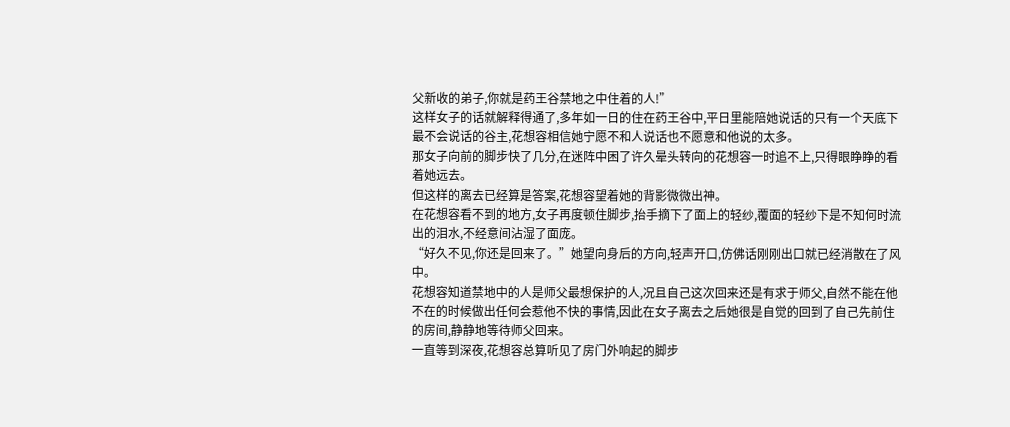父新收的弟子,你就是药王谷禁地之中住着的人!”
这样女子的话就解释得通了,多年如一日的住在药王谷中,平日里能陪她说话的只有一个天底下最不会说话的谷主,花想容相信她宁愿不和人说话也不愿意和他说的太多。
那女子向前的脚步快了几分,在迷阵中困了许久晕头转向的花想容一时追不上,只得眼睁睁的看着她远去。
但这样的离去已经算是答案,花想容望着她的背影微微出神。
在花想容看不到的地方,女子再度顿住脚步,抬手摘下了面上的轻纱,覆面的轻纱下是不知何时流出的泪水,不经意间沾湿了面庞。
“好久不见,你还是回来了。”她望向身后的方向,轻声开口,仿佛话刚刚出口就已经消散在了风中。
花想容知道禁地中的人是师父最想保护的人,况且自己这次回来还是有求于师父,自然不能在他不在的时候做出任何会惹他不快的事情,因此在女子离去之后她很是自觉的回到了自己先前住的房间,静静地等待师父回来。
一直等到深夜,花想容总算听见了房门外响起的脚步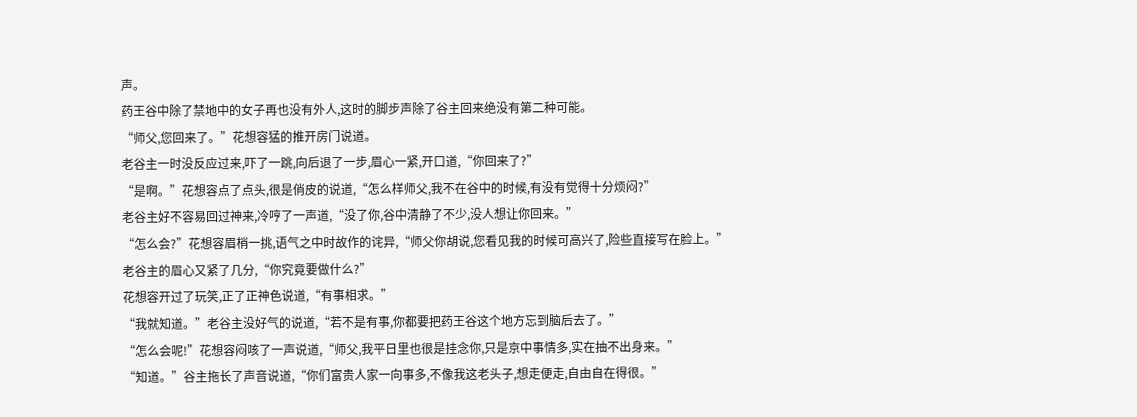声。
药王谷中除了禁地中的女子再也没有外人,这时的脚步声除了谷主回来绝没有第二种可能。
“师父,您回来了。”花想容猛的推开房门说道。
老谷主一时没反应过来,吓了一跳,向后退了一步,眉心一紧,开口道,“你回来了?”
“是啊。”花想容点了点头,很是俏皮的说道,“怎么样师父,我不在谷中的时候,有没有觉得十分烦闷?”
老谷主好不容易回过神来,冷哼了一声道,“没了你,谷中清静了不少,没人想让你回来。”
“怎么会?”花想容眉梢一挑,语气之中时故作的诧异,“师父你胡说,您看见我的时候可高兴了,险些直接写在脸上。”
老谷主的眉心又紧了几分,“你究竟要做什么?”
花想容开过了玩笑,正了正神色说道,“有事相求。”
“我就知道。”老谷主没好气的说道,“若不是有事,你都要把药王谷这个地方忘到脑后去了。”
“怎么会呢!”花想容闷咳了一声说道,“师父,我平日里也很是挂念你,只是京中事情多,实在抽不出身来。”
“知道。”谷主拖长了声音说道,“你们富贵人家一向事多,不像我这老头子,想走便走,自由自在得很。”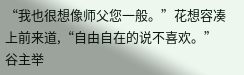“我也很想像师父您一般。”花想容凑上前来道,“自由自在的说不喜欢。”
谷主举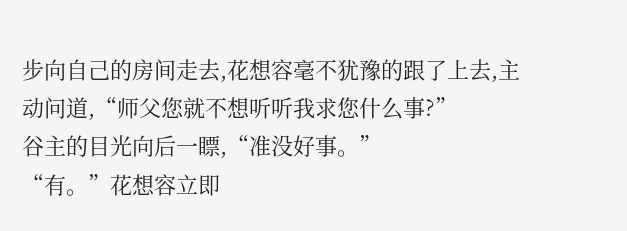步向自己的房间走去,花想容毫不犹豫的跟了上去,主动问道,“师父您就不想听听我求您什么事?”
谷主的目光向后一瞟,“准没好事。”
“有。”花想容立即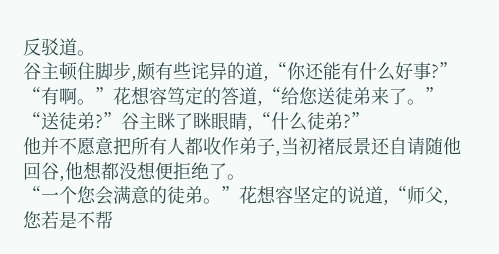反驳道。
谷主顿住脚步,颇有些诧异的道,“你还能有什么好事?”
“有啊。”花想容笃定的答道,“给您送徒弟来了。”
“送徒弟?”谷主眯了眯眼睛,“什么徒弟?”
他并不愿意把所有人都收作弟子,当初褚辰景还自请随他回谷,他想都没想便拒绝了。
“一个您会满意的徒弟。”花想容坚定的说道,“师父,您若是不帮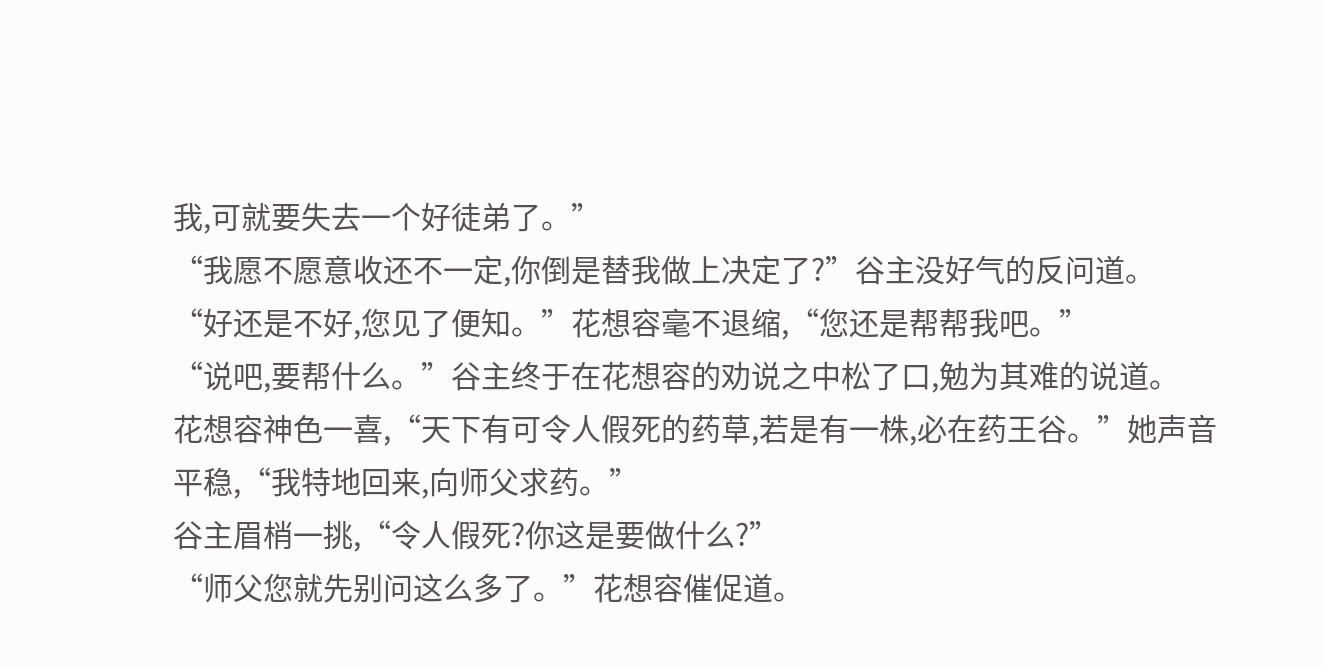我,可就要失去一个好徒弟了。”
“我愿不愿意收还不一定,你倒是替我做上决定了?”谷主没好气的反问道。
“好还是不好,您见了便知。”花想容毫不退缩,“您还是帮帮我吧。”
“说吧,要帮什么。”谷主终于在花想容的劝说之中松了口,勉为其难的说道。
花想容神色一喜,“天下有可令人假死的药草,若是有一株,必在药王谷。”她声音平稳,“我特地回来,向师父求药。”
谷主眉梢一挑,“令人假死?你这是要做什么?”
“师父您就先别问这么多了。”花想容催促道。